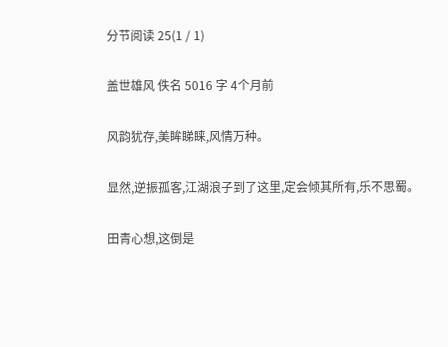分节阅读 25(1 / 1)

盖世雄风 佚名 5016 字 4个月前

风韵犹存,美眸睇睐,风情万种。

显然,逆振孤客,江湖浪子到了这里,定会倾其所有,乐不思蜀。

田青心想,这倒是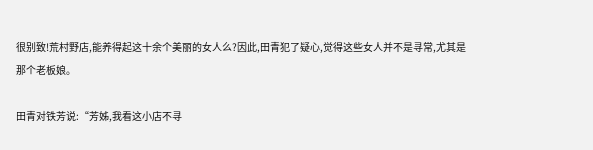很别致!荒村野店,能养得起这十余个美丽的女人么?因此,田青犯了疑心,觉得这些女人并不是寻常,尤其是那个老板娘。

田青对铁芳说:“芳姊,我看这小店不寻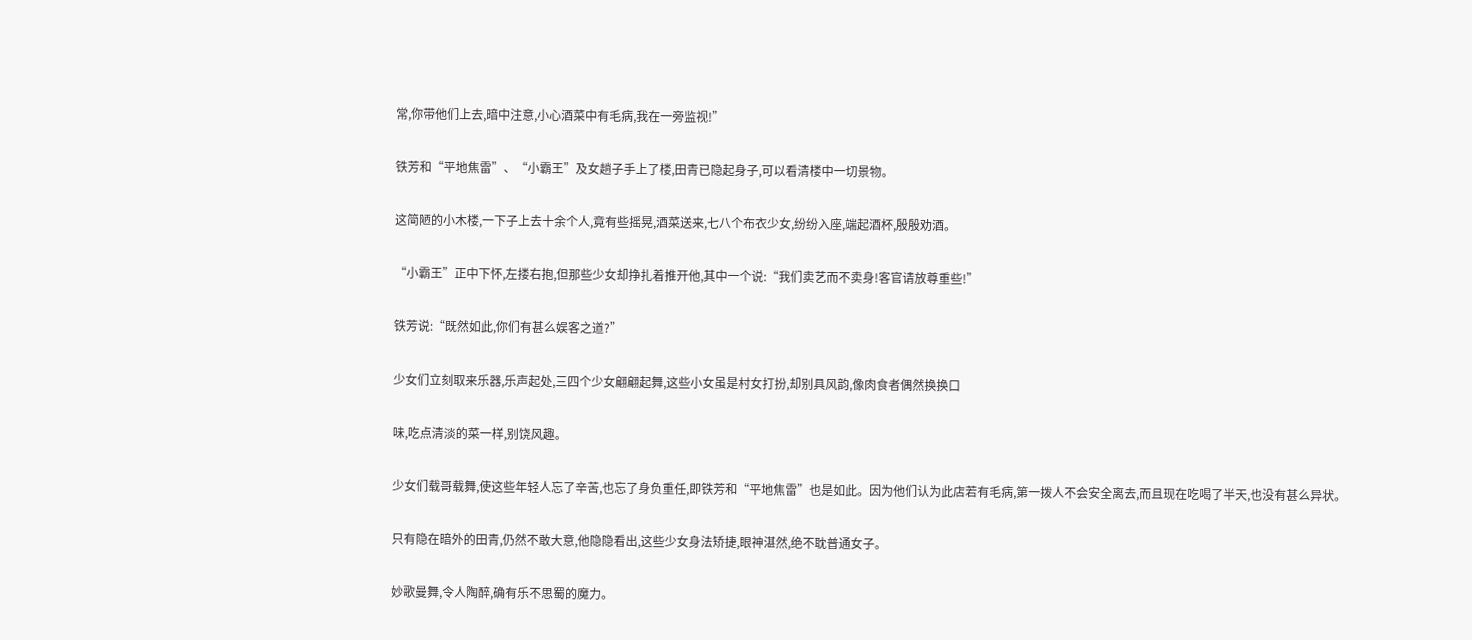常,你带他们上去,暗中注意,小心酒菜中有毛病,我在一旁监视!”

铁芳和“平地焦雷”、“小霸王”及女趟子手上了楼,田青已隐起身子,可以看清楼中一切景物。

这简陋的小木楼,一下子上去十余个人,竟有些摇晃,酒菜送来,七八个布衣少女,纷纷入座,端起酒杯,殷殷劝酒。

“小霸王”正中下怀,左搂右抱,但那些少女却挣扎着推开他,其中一个说:“我们卖艺而不卖身!客官请放尊重些!”

铁芳说:“既然如此,你们有甚么娱客之道?”

少女们立刻取来乐器,乐声起处,三四个少女翩翩起舞,这些小女虽是村女打扮,却别具风韵,像肉食者偶然换换口

味,吃点清淡的菜一样,别饶风趣。

少女们载哥载舞,使这些年轻人忘了辛苦,也忘了身负重任,即铁芳和“平地焦雷”也是如此。因为他们认为此店若有毛病,第一拨人不会安全离去,而且现在吃喝了半天,也没有甚么异状。

只有隐在暗外的田青,仍然不敢大意,他隐隐看出,这些少女身法矫捷,眼神湛然,绝不耽普通女子。

妙歌曼舞,令人陶醉,确有乐不思蜀的魔力。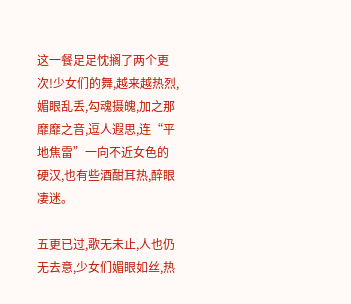这一餐足足忱搁了两个更次!少女们的舞,越来越热烈,媚眼乱丢,勾魂摄魄,加之那靡靡之音,逗人遐思,连“平地焦雷”一向不近女色的硬汉,也有些酒酣耳热,醉眼凄迷。

五更已过,歌无未止,人也仍无去意,少女们媚眼如丝,热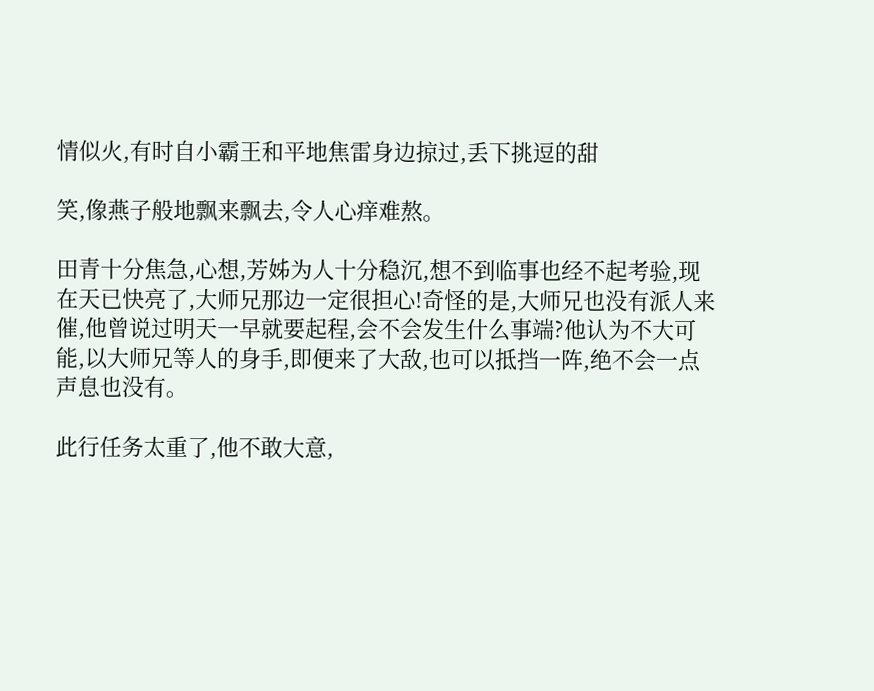情似火,有时自小霸王和平地焦雷身边掠过,丢下挑逗的甜

笑,像燕子般地飘来飘去,令人心痒难熬。

田青十分焦急,心想,芳姊为人十分稳沉,想不到临事也经不起考验,现在天已快亮了,大师兄那边一定很担心!奇怪的是,大师兄也没有派人来催,他曾说过明天一早就要起程,会不会发生什么事端?他认为不大可能,以大师兄等人的身手,即便来了大敌,也可以抵挡一阵,绝不会一点声息也没有。

此行任务太重了,他不敢大意,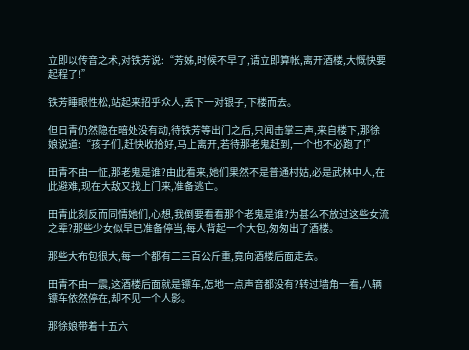立即以传音之术,对铁芳说:“芳姊,时候不早了,请立即算帐,离开酒楼,大慨快要起程了!”

铁芳睡眼性松,站起来招乎众人,丢下一对银子,下楼而去。

但日青仍然隐在暗处没有动,待铁芳等出门之后,只闻击掌三声,来自楼下,那徐娘说道:“孩子们,赶快收拾好,马上离开,若待那老鬼赶到,一个也不必跑了!”

田青不由一怔,那老鬼是谁?由此看来,她们果然不是普通村姑,必是武林中人,在此避难,现在大敌又找上门来,准备逃亡。

田青此刻反而同情她们,心想,我倒要看看那个老鬼是谁?为甚么不放过这些女流之辈?那些少女似早已准备停当,每人背起一个大包,匆匆出了酒楼。

那些大布包很大,每一个都有二三百公斤重,竟向酒楼后面走去。

田青不由一震,这酒楼后面就是镖车,怎地一点声音都没有?转过墙角一看,八辆镖车依然停在,却不见一个人影。

那徐娘带着十五六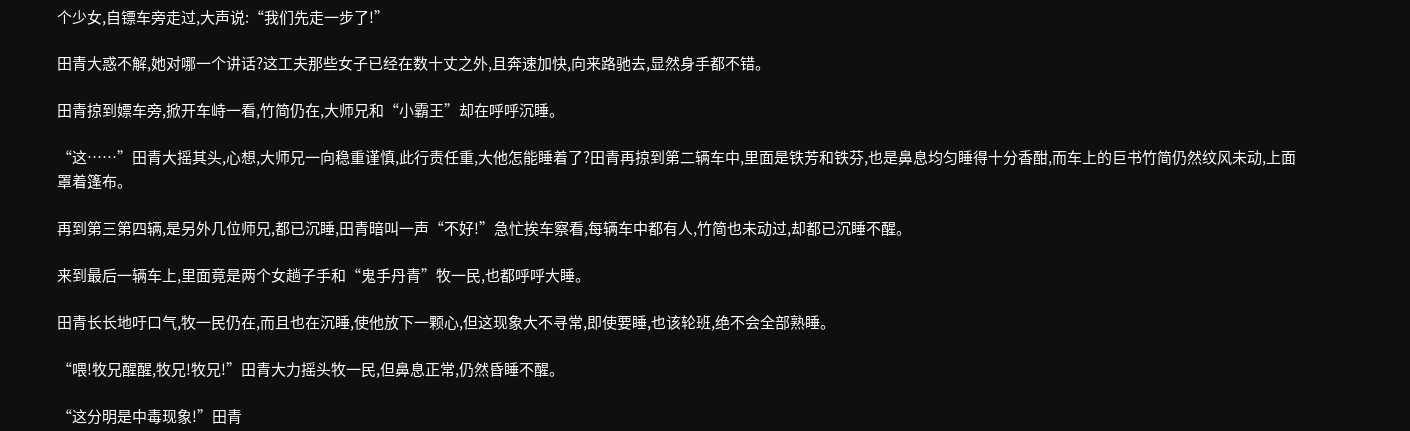个少女,自镖车旁走过,大声说:“我们先走一步了!”

田青大惑不解,她对哪一个讲话?这工夫那些女子已经在数十丈之外,且奔速加快,向来路驰去,显然身手都不错。

田青掠到嫖车旁,掀开车峙一看,竹简仍在,大师兄和“小霸王”却在呼呼沉睡。

“这……”田青大摇其头,心想,大师兄一向稳重谨慎,此行责任重,大他怎能睡着了?田青再掠到第二辆车中,里面是铁芳和铁芬,也是鼻息均匀睡得十分香酣,而车上的巨书竹简仍然纹风未动,上面罩着篷布。

再到第三第四辆,是另外几位师兄,都已沉睡,田青暗叫一声“不好!”急忙挨车察看,每辆车中都有人,竹简也未动过,却都已沉睡不醒。

来到最后一辆车上,里面竟是两个女趟子手和“鬼手丹青”牧一民,也都呼呼大睡。

田青长长地吁口气,牧一民仍在,而且也在沉睡,使他放下一颗心,但这现象大不寻常,即使要睡,也该轮班,绝不会全部熟睡。

“喂!牧兄醒醒,牧兄!牧兄!”田青大力摇头牧一民,但鼻息正常,仍然昏睡不醒。

“这分明是中毒现象!”田青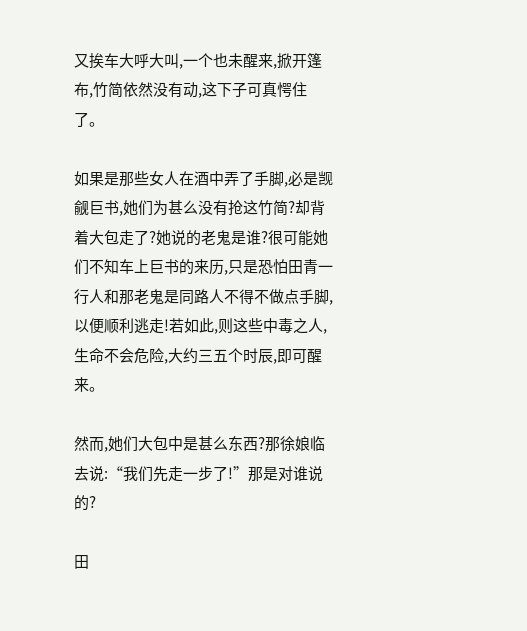又挨车大呼大叫,一个也未醒来,掀开篷布,竹简依然没有动,这下子可真愕住了。

如果是那些女人在酒中弄了手脚,必是觊觎巨书,她们为甚么没有抢这竹简?却背着大包走了?她说的老鬼是谁?很可能她们不知车上巨书的来历,只是恐怕田青一行人和那老鬼是同路人不得不做点手脚,以便顺利逃走!若如此,则这些中毒之人,生命不会危险,大约三五个时辰,即可醒来。

然而,她们大包中是甚么东西?那徐娘临去说:“我们先走一步了!”那是对谁说的?

田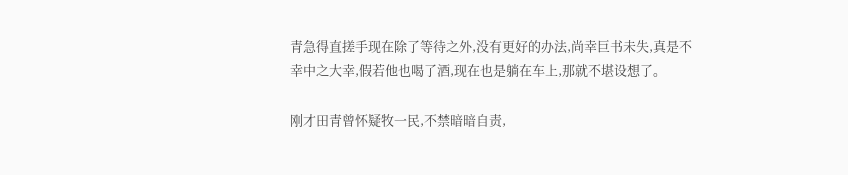青急得直搓手现在除了等待之外,没有更好的办法,尚幸巨书未失,真是不幸中之大幸,假若他也喝了酒,现在也是躺在车上,那就不堪设想了。

刚才田青曾怀疑牧一民,不禁暗暗自责,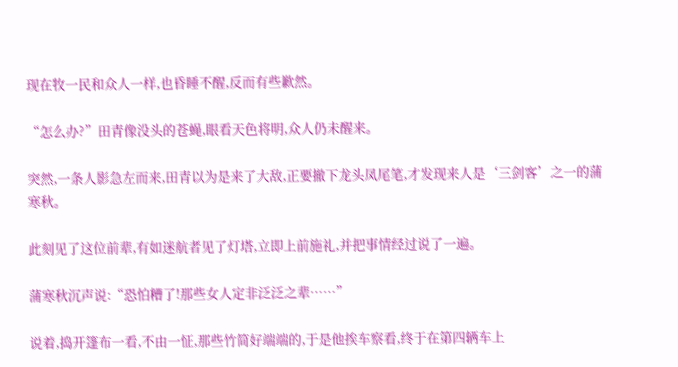现在牧一民和众人一样,也昏睡不醒,反而有些歉然。

“怎么办?”田青像没头的苍蝇,眼看天色将明,众人仍未醒来。

突然,一条人影急左而来,田青以为是来了大敌,正要撤下龙头凤尾笔,才发现来人是‘三剑客’之一的蒲寒秋。

此刻见了这位前辈,有如迷航者见了灯塔,立即上前施礼,并把事情经过说了一遍。

蒲寒秋沉声说:“恐怕糟了!那些女人定非泛泛之辈……”

说着,捣开篷布一看,不由一怔,那些竹简好端端的,于是他挨车察看,终于在第四辆车上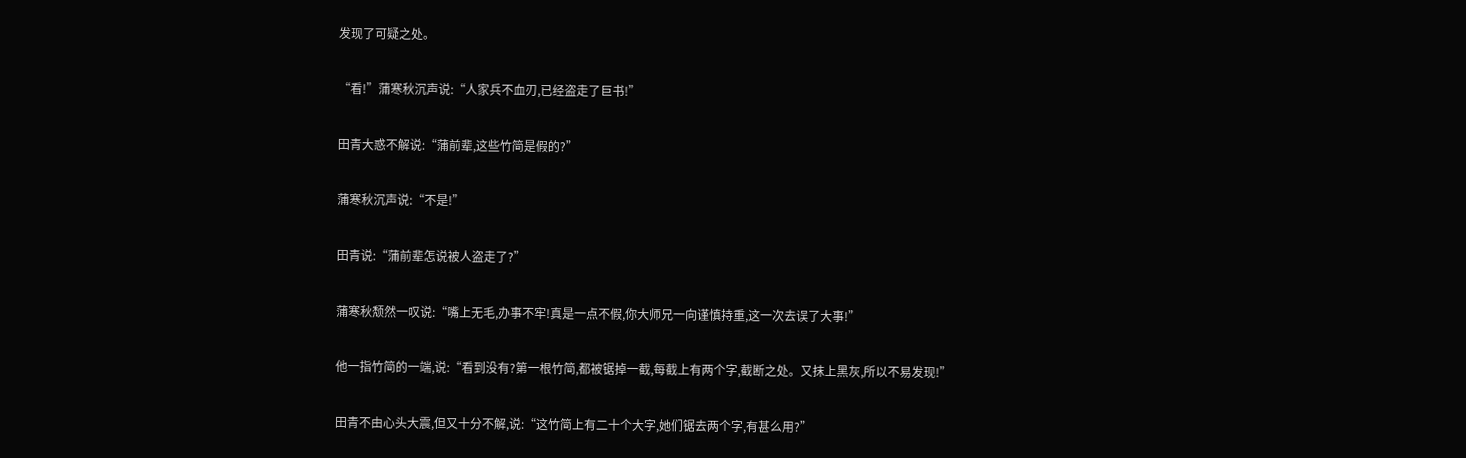发现了可疑之处。

“看!”蒲寒秋沉声说:“人家兵不血刃,已经盗走了巨书!”

田青大惑不解说:“蒲前辈,这些竹简是假的?”

蒲寒秋沉声说:“不是!”

田青说:“蒲前辈怎说被人盗走了?”

蒲寒秋颓然一叹说:“嘴上无毛,办事不牢!真是一点不假,你大师兄一向谨慎持重,这一次去误了大事!”

他一指竹简的一端,说:“看到没有?第一根竹简,都被锯掉一截,每截上有两个字,截断之处。又抹上黑灰,所以不易发现!”

田青不由心头大震,但又十分不解,说:“这竹简上有二十个大字,她们锯去两个字,有甚么用?”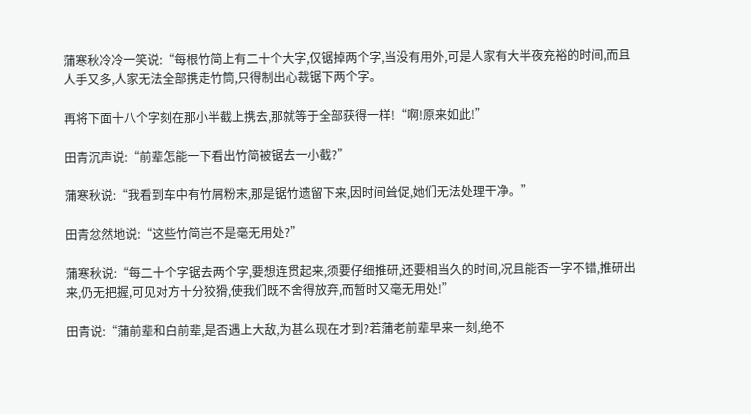蒲寒秋冷冷一笑说:“每根竹简上有二十个大字,仅锯掉两个字,当没有用外,可是人家有大半夜充裕的时间,而且人手又多,人家无法全部携走竹筒,只得制出心裁锯下两个字。

再将下面十八个字刻在那小半截上携去,那就等于全部获得一样!“啊!原来如此!”

田青沉声说:“前辈怎能一下看出竹简被锯去一小截?”

蒲寒秋说:“我看到车中有竹屑粉末,那是锯竹遗留下来,因时间耸促,她们无法处理干净。”

田青忿然地说:“这些竹简岂不是毫无用处?”

蒲寒秋说:“每二十个字锯去两个字,要想连贯起来,须要仔细推研,还要相当久的时间,况且能否一字不错,推研出来,仍无把握,可见对方十分狡猾,使我们既不舍得放弃,而暂时又毫无用处!”

田青说:“蒲前辈和白前辈,是否遇上大敌,为甚么现在才到?若蒲老前辈早来一刻,绝不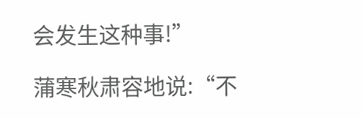会发生这种事!”

蒲寒秋肃容地说:“不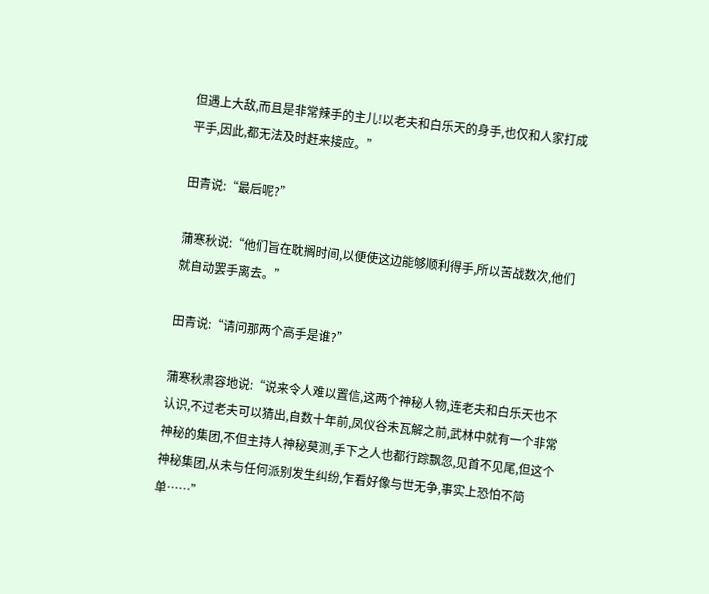但遇上大敌,而且是非常辣手的主儿!以老夫和白乐天的身手,也仅和人家打成平手,因此,都无法及时赶来接应。”

田青说:“最后呢?”

蒲寒秋说:“他们旨在耽搁时间,以便使这边能够顺利得手,所以苦战数次,他们就自动罢手离去。”

田青说:“请问那两个高手是谁?”

蒲寒秋肃容地说:“说来令人难以置信,这两个神秘人物,连老夫和白乐天也不认识,不过老夫可以猜出,自数十年前,凤仪谷未瓦解之前,武林中就有一个非常神秘的集团,不但主持人神秘莫测,手下之人也都行踪飘忽,见首不见尾,但这个神秘集团,从未与任何派别发生纠纷,乍看好像与世无争,事实上恐怕不简单……”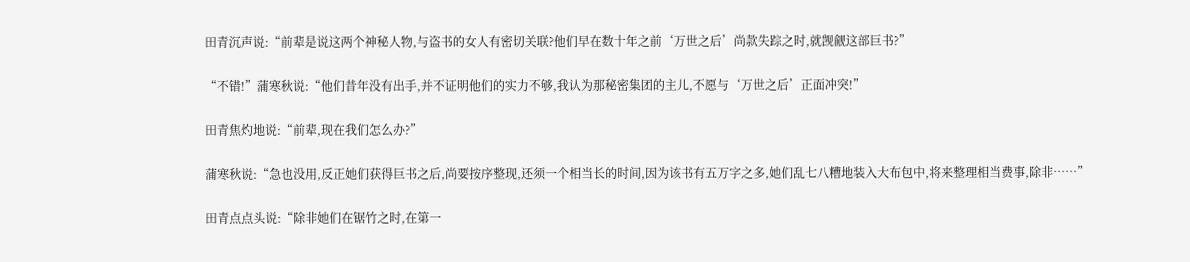田青沉声说:“前辈是说这两个神秘人物,与盗书的女人有密切关联?他们早在数十年之前‘万世之后’尚款失踪之时,就觊觎这部巨书?”

“不错!”蒲寒秋说:“他们昔年没有出手,并不证明他们的实力不够,我认为那秘密集团的主儿,不愿与‘万世之后’正面冲突!”

田青焦灼地说:“前辈,现在我们怎么办?”

蒲寒秋说:“急也没用,反正她们获得巨书之后,尚要按序整现,还须一个相当长的时间,因为该书有五万字之多,她们乱七八糟地装入大布包中,将来整理相当费事,除非……”

田青点点头说:“除非她们在锯竹之时,在第一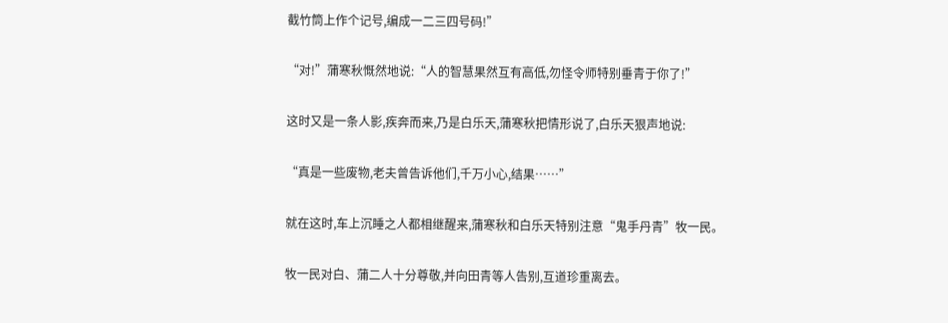截竹筒上作个记号,编成一二三四号码!”

“对!”蒲寒秋慨然地说:“人的智慧果然互有高低,勿怪令师特别垂青于你了!”

这时又是一条人影,疾奔而来,乃是白乐天,蒲寒秋把情形说了,白乐天狠声地说:

“真是一些废物,老夫曾告诉他们,千万小心,结果……”

就在这时,车上沉睡之人都相继醒来,蒲寒秋和白乐天特别注意“鬼手丹青”牧一民。

牧一民对白、蒲二人十分尊敬,并向田青等人告别,互道珍重离去。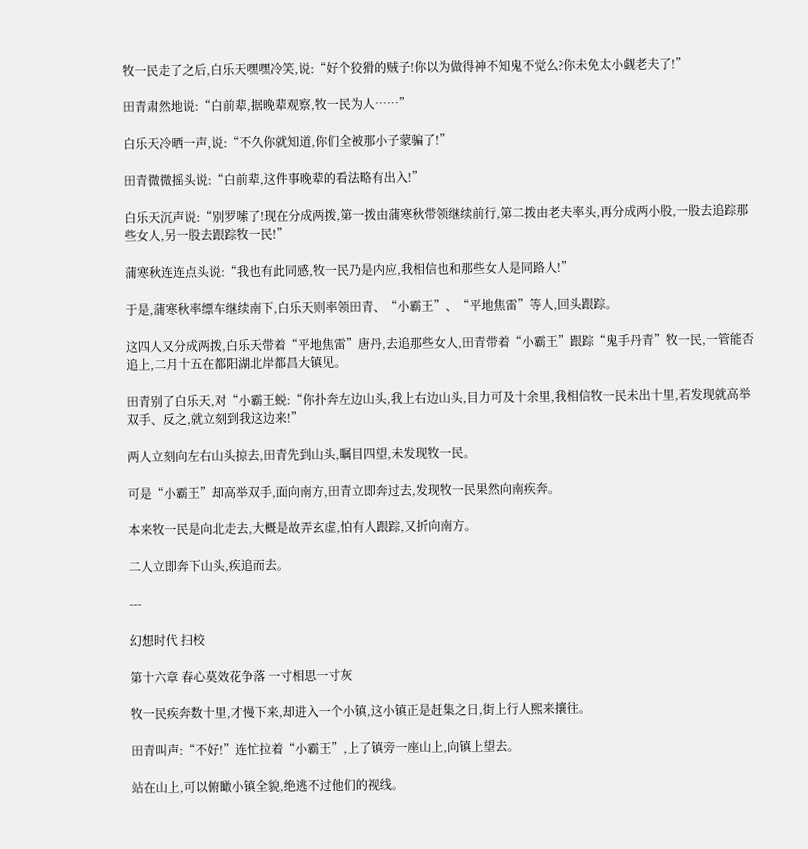牧一民走了之后,白乐天嘿嘿冷笑,说:“好个狡猾的贼子!你以为做得神不知鬼不觉么?你未免太小觑老夫了!”

田青肃然地说:“白前辈,据晚辈观察,牧一民为人……”

白乐天冷晒一声,说:“不久你就知道,你们全被那小子蒙骗了!”

田青微微摇头说:“白前辈,这件事晚辈的看法略有出入!”

白乐天沉声说:“别罗嗦了!现在分成两拨,第一拨由蒲寒秋带领继续前行,第二拨由老夫率头,再分成两小股,一股去追踪那些女人,另一股去跟踪牧一民!”

蒲寒秋连连点头说:“我也有此同感,牧一民乃是内应,我相信也和那些女人是同路人!”

于是,蒲寒秋率缥车继续南下,白乐天则率领田青、“小霸王”、“平地焦雷”等人,回头跟踪。

这四人又分成两拨,白乐天带着“平地焦雷”唐丹,去追那些女人,田青带着“小霸王”跟踪“鬼手丹青”牧一民,一管能否追上,二月十五在都阳湖北岸都昌大镇见。

田青别了白乐天,对“小霸王蜕:“你扑奔左边山头,我上右边山头,目力可及十余里,我相信牧一民未出十里,若发现就高举双手、反之,就立刻到我这边来!”

两人立刻向左右山头掠去,田青先到山头,瞩目四望,未发现牧一民。

可是“小霸王”却高举双手,面向南方,田青立即奔过去,发现牧一民果然向南疾奔。

本来牧一民是向北走去,大概是故弄玄虚,怕有人跟踪,又折向南方。

二人立即奔下山头,疾追而去。

---

幻想时代 扫校

第十六章 春心莫效花争落 一寸相思一寸灰

牧一民疾奔数十里,才慢下来,却进入一个小镇,这小镇正是赶集之日,街上行人熙来攘往。

田青叫声:“不好!”连忙拉着“小霸王”,上了镇旁一座山上,向镇上望去。

站在山上,可以俯瞰小镇全貌,绝逃不过他们的视线。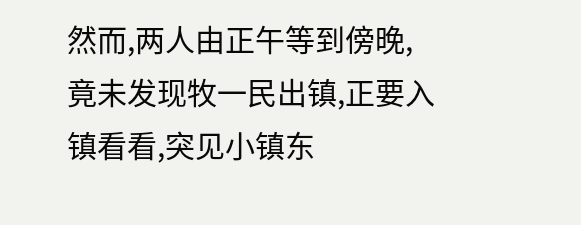然而,两人由正午等到傍晚,竟未发现牧一民出镇,正要入镇看看,突见小镇东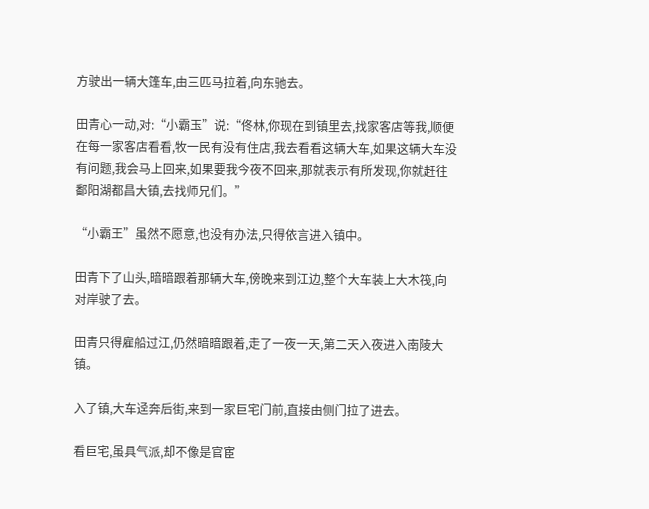方驶出一辆大篷车,由三匹马拉着,向东驰去。

田青心一动,对:“小霸玉”说:“佟林,你现在到镇里去,找家客店等我,顺便在每一家客店看看,牧一民有没有住店,我去看看这辆大车,如果这辆大车没有问题,我会马上回来,如果要我今夜不回来,那就表示有所发现,你就赶往鄱阳湖都昌大镇,去找师兄们。”

“小霸王”虽然不愿意,也没有办法,只得依言进入镇中。

田青下了山头,暗暗跟着那辆大车,傍晚来到江边,整个大车装上大木筏,向对岸驶了去。

田青只得雇船过江,仍然暗暗跟着,走了一夜一天,第二天入夜进入南陵大镇。

入了镇,大车迳奔后街,来到一家巨宅门前,直接由侧门拉了进去。

看巨宅,虽具气派,却不像是官宦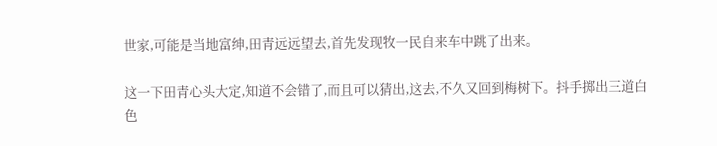世家,可能是当地富绅,田青远远望去,首先发现牧一民自来车中跳了出来。

这一下田青心头大定,知道不会错了,而且可以猜出,这去,不久又回到梅树下。抖手掷出三道白色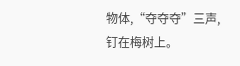物体,“夺夺夺”三声,钉在梅树上。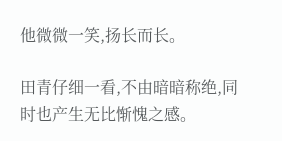他微微一笑,扬长而长。

田青仔细一看,不由暗暗称绝,同时也产生无比惭愧之感。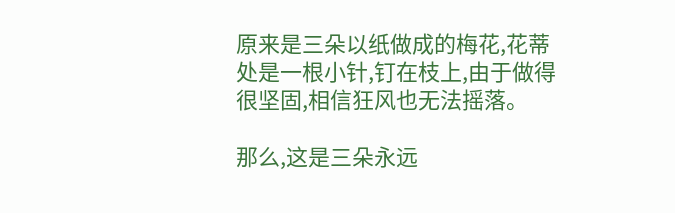原来是三朵以纸做成的梅花,花蒂处是一根小针,钉在枝上,由于做得很坚固,相信狂风也无法摇落。

那么,这是三朵永远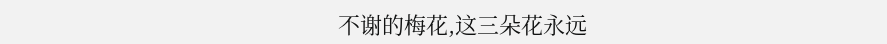不谢的梅花,这三朵花永远